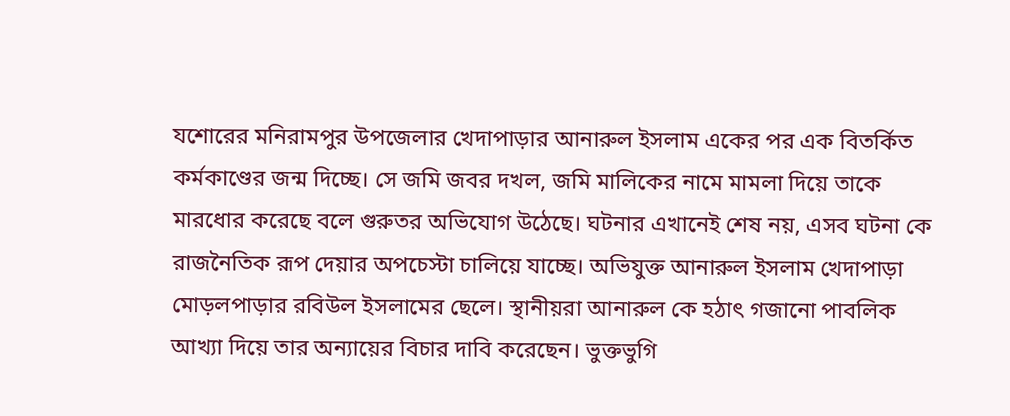যশোরের মনিরামপুর উপজেলার খেদাপাড়ার আনারুল ইসলাম একের পর এক বিতর্কিত কর্মকাণ্ডের জন্ম দিচ্ছে। সে জমি জবর দখল, জমি মালিকের নামে মামলা দিয়ে তাকে মারধোর করেছে বলে গুরুতর অভিযোগ উঠেছে। ঘটনার এখানেই শেষ নয়, এসব ঘটনা কে রাজনৈতিক রূপ দেয়ার অপচেস্টা চালিয়ে যাচ্ছে। অভিযুক্ত আনারুল ইসলাম খেদাপাড়া মোড়লপাড়ার রবিউল ইসলামের ছেলে। স্থানীয়রা আনারুল কে হঠাৎ গজানো পাবলিক আখ্যা দিয়ে তার অন্যায়ের বিচার দাবি করেছেন। ভুক্তভুগি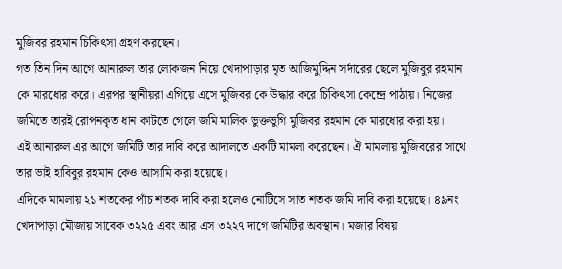মুজিবর রহমান চিকিৎসা গ্রহণ করছেন।
গত তিন দিন আগে আনারুল তার লোকজন নিয়ে খেদাপাড়ার মৃত আজিমুদ্দিন সর্দারের ছেলে মুজিবুর রহমান কে মারধোর করে। এরপর স্থানীয়রা এগিয়ে এসে মুজিবর কে উদ্ধার করে চিকিৎসা কেন্দ্রে পাঠায়। নিজের জমিতে তারই রোপনকৃত ধান কাটতে গেলে জমি মালিক ভুক্তভুগি মুজিবর রহমান কে মারধোর করা হয়।
এই আনারুল এর আগে জমিটি তার দাবি করে আদালতে একটি মামলা করেছেন। ঐ মামলায় মুজিবরের সাথে তার ভাই হাবিবুর রহমান কেও আসামি করা হয়েছে।
এদিকে মামলায় ২১ শতকের পাঁচ শতক দাবি করা হলেও নোটিসে সাত শতক জমি দাবি করা হয়েছে। ৪৯নং খেদাপাড়া মৌজায় সাবেক ৩২২৫ এবং আর এস ৩২২৭ দাগে জমিটির অবস্থান। মজার বিষয়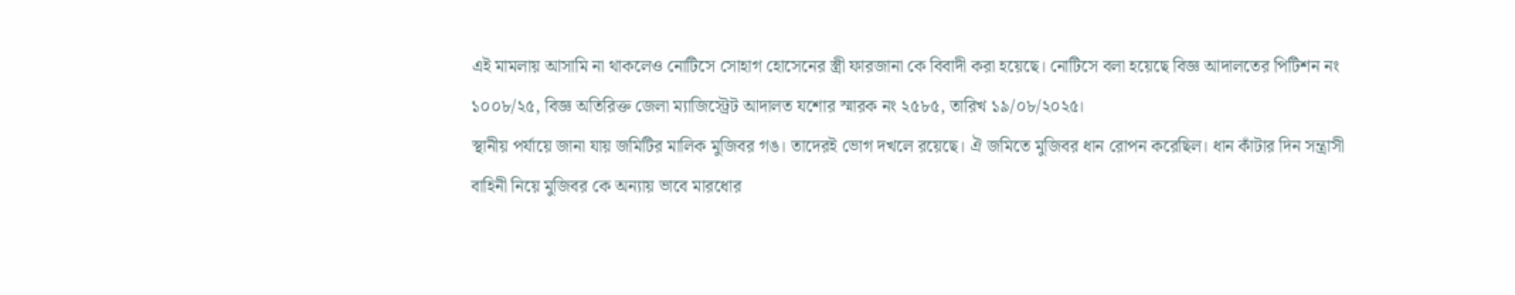এই মামলায় আসামি না থাকলেও নোটিসে সোহাগ হোসেনের স্ত্রী ফারজানা কে বিবাদী করা হয়েছে। নোটিসে বলা হয়েছে বিজ্ঞ আদালতের পিটিশন নং ১০০৮/২৫, বিজ্ঞ অতিরিক্ত জেলা ম্যাজিস্ট্রেট আদালত যশোর স্মারক নং ২৫৮৫, তারিখ ১৯/০৮/২০২৫।
স্থানীয় পর্যায়ে জানা যায় জমিটির মালিক মুজিবর গঙ। তাদেরই ভোগ দখলে রয়েছে। ঐ জমিতে মুজিবর ধান রোপন করেছিল। ধান কাঁটার দিন সন্ত্রাসী বাহিনী নিয়ে মুজিবর কে অন্যায় ভাবে মারধোর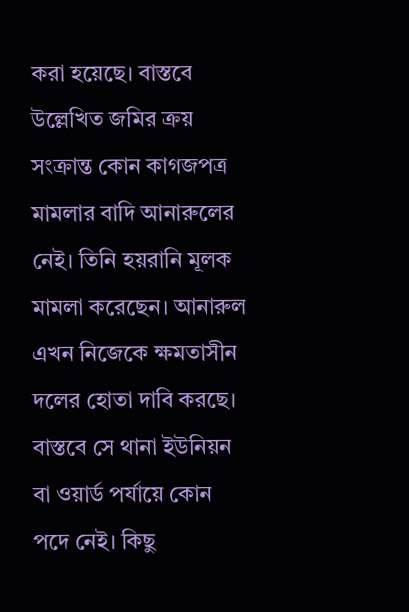করা হয়েছে। বাস্তবে উল্লেখিত জমির ক্রয় সংক্রান্ত কোন কাগজপত্র মামলার বাদি আনারুলের নেই। তিনি হয়রানি মূলক মামলা করেছেন। আনারুল এখন নিজেকে ক্ষমতাসীন দলের হোতা দাবি করছে। বাস্তবে সে থানা ইউনিয়ন বা ওয়ার্ড পর্যায়ে কোন পদে নেই। কিছু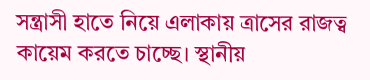সন্ত্রাসী হাতে নিয়ে এলাকায় ত্রাসের রাজত্ব কায়েম করতে চাচ্ছে। স্থানীয়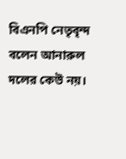বিএনপি নেতৃবৃন্দ বলেন আনারুল দলের কেউ নয়।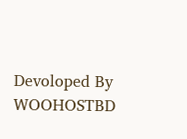Devoloped By WOOHOSTBD